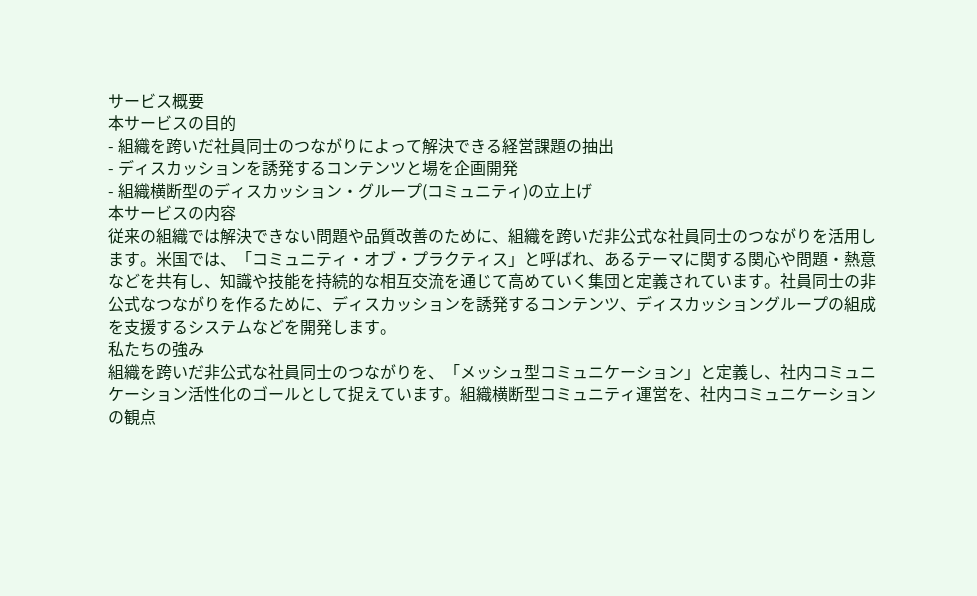サービス概要
本サービスの目的
- 組織を跨いだ社員同士のつながりによって解決できる経営課題の抽出
- ディスカッションを誘発するコンテンツと場を企画開発
- 組織横断型のディスカッション・グループ(コミュニティ)の立上げ
本サービスの内容
従来の組織では解決できない問題や品質改善のために、組織を跨いだ非公式な社員同士のつながりを活用します。米国では、「コミュニティ・オブ・プラクティス」と呼ばれ、あるテーマに関する関心や問題・熱意などを共有し、知識や技能を持続的な相互交流を通じて高めていく集団と定義されています。社員同士の非公式なつながりを作るために、ディスカッションを誘発するコンテンツ、ディスカッショングループの組成を支援するシステムなどを開発します。
私たちの強み
組織を跨いだ非公式な社員同士のつながりを、「メッシュ型コミュニケーション」と定義し、社内コミュニケーション活性化のゴールとして捉えています。組織横断型コミュニティ運営を、社内コミュニケーションの観点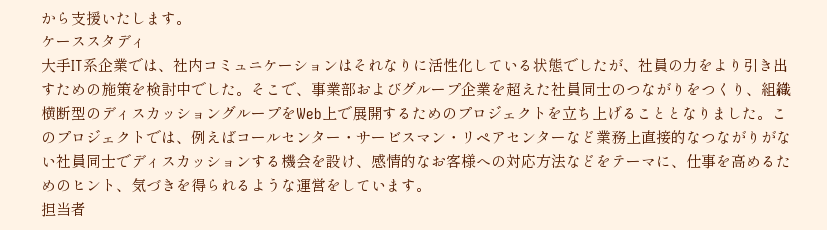から支援いたします。
ケーススタディ
大手IT系企業では、社内コミュニケーションはそれなりに活性化している状態でしたが、社員の力をより引き出すための施策を検討中でした。そこで、事業部およびグループ企業を超えた社員同士のつながりをつくり、組織横断型のディスカッショングループをWeb上で展開するためのプロジェクトを立ち上げることとなりました。このプロジェクトでは、例えばコールセンター・サービスマン・リペアセンターなど業務上直接的なつながりがない社員同士でディスカッションする機会を設け、感情的なお客様への対応方法などをテーマに、仕事を高めるためのヒント、気づきを得られるような運営をしています。
担当者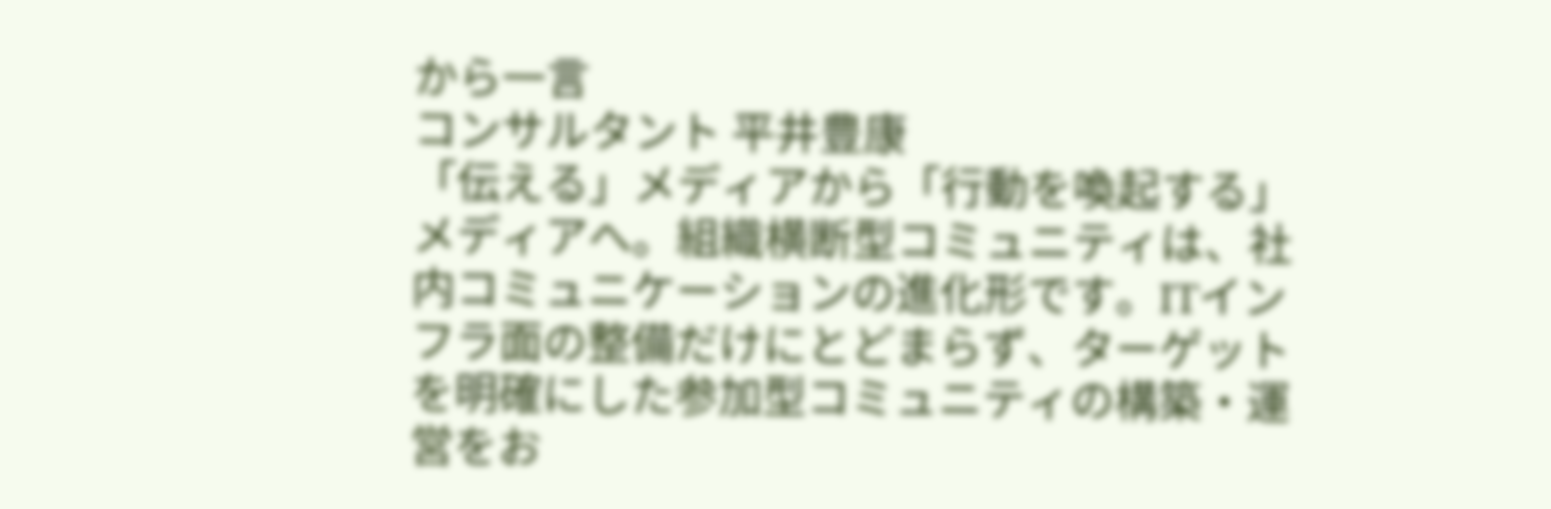から一言
コンサルタント 平井豊康
「伝える」メディアから「行動を喚起する」メディアへ。組織横断型コミュニティは、社内コミュニケーションの進化形です。ITインフラ面の整備だけにとどまらず、ターゲットを明確にした参加型コミュニティの構築・運営をお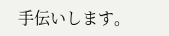手伝いします。